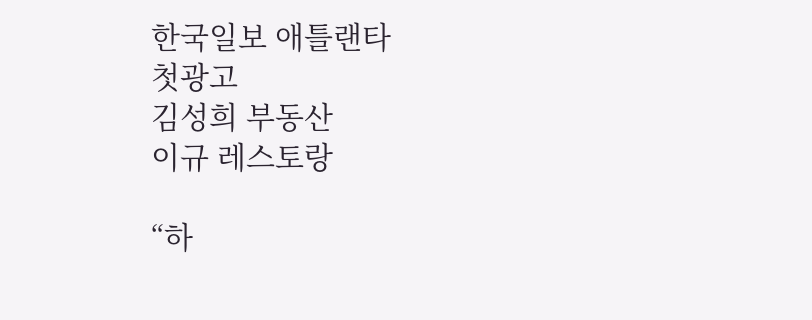한국일보 애틀랜타
첫광고
김성희 부동산
이규 레스토랑

“하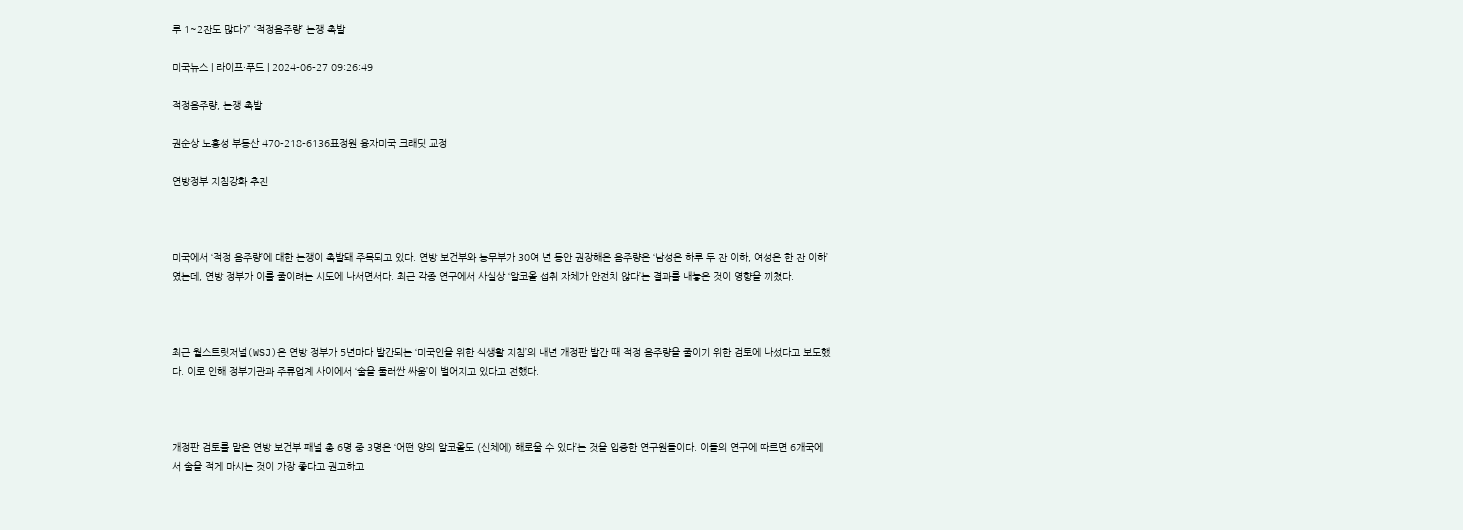루 1~2잔도 많다?” ‘적정음주량’ 논쟁 촉발

미국뉴스 | 라이프·푸드 | 2024-06-27 09:26:49

적정음주량, 논쟁 촉발

권순상 노흥성 부동산 470-218-6136표정원 융자미국 크래딧 교정

연방정부 지침강화 추진



미국에서 ‘적정 음주량’에 대한 논쟁이 촉발돼 주목되고 있다. 연방 보건부와 농무부가 30여 년 동안 권장해온 음주량은 ‘남성은 하루 두 잔 이하, 여성은 한 잔 이하’였는데, 연방 정부가 이를 줄이려는 시도에 나서면서다. 최근 각종 연구에서 사실상 ‘알코올 섭취 자체가 안전치 않다’는 결과를 내놓은 것이 영향을 끼쳤다.



최근 월스트릿저널(WSJ)은 연방 정부가 5년마다 발간되는 ‘미국인을 위한 식생활 지침’의 내년 개정판 발간 때 적정 음주량을 줄이기 위한 검토에 나섰다고 보도했다. 이로 인해 정부기관과 주류업계 사이에서 ‘술을 둘러싼 싸움’이 벌어지고 있다고 전했다.



개정판 검토를 맡은 연방 보건부 패널 총 6명 중 3명은 ‘어떤 양의 알코올도 (신체에) 해로울 수 있다’는 것을 입증한 연구원들이다. 이들의 연구에 따르면 6개국에서 술을 적게 마시는 것이 가장 좋다고 권고하고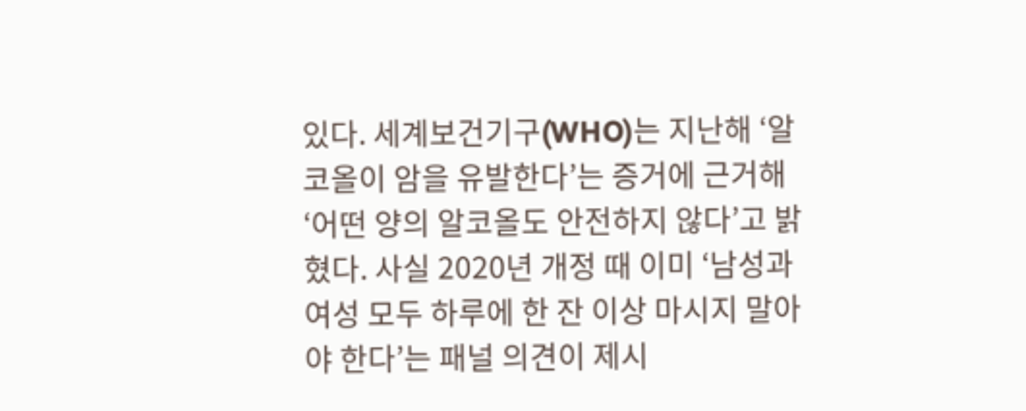있다. 세계보건기구(WHO)는 지난해 ‘알코올이 암을 유발한다’는 증거에 근거해 ‘어떤 양의 알코올도 안전하지 않다’고 밝혔다. 사실 2020년 개정 때 이미 ‘남성과 여성 모두 하루에 한 잔 이상 마시지 말아야 한다’는 패널 의견이 제시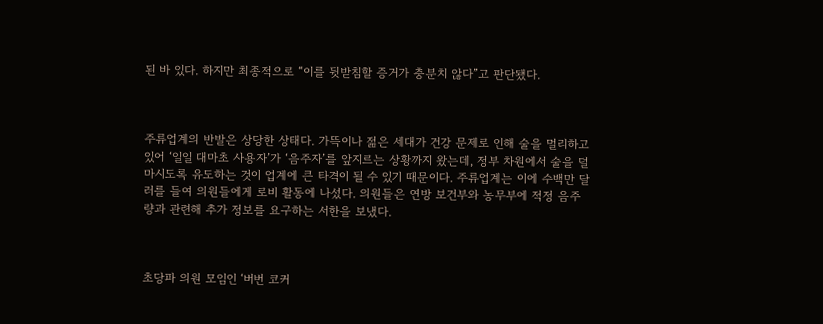된 바 있다. 하지만 최종적으로 “이를 뒷받침할 증거가 충분치 않다”고 판단됐다.



주류업계의 반발은 상당한 상태다. 가뜩이나 젊은 세대가 건강 문제로 인해 술을 멀리하고 있어 ‘일일 대마초 사용자’가 ‘음주자’를 앞지르는 상황까지 왔는데, 정부 차원에서 술을 덜 마시도록 유도하는 것이 업계에 큰 타격이 될 수 있기 때문이다. 주류업계는 이에 수백만 달러를 들여 의원들에게 로비 활동에 나섰다. 의원들은 연방 보건부와 농무부에 적정 음주량과 관련해 추가 정보를 요구하는 서한을 보냈다.



초당파 의원 모임인 ‘버번 코커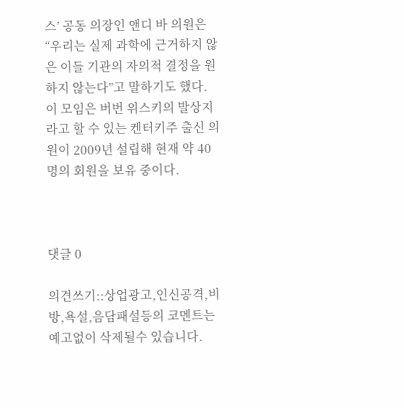스’ 공동 의장인 앤디 바 의원은 “우리는 실제 과학에 근거하지 않은 이들 기관의 자의적 결정을 원하지 않는다”고 말하기도 했다. 이 모임은 버번 위스키의 발상지라고 할 수 있는 켄터키주 출신 의원이 2009년 설립해 현재 약 40명의 회원을 보유 중이다.



댓글 0

의견쓰기::상업광고,인신공격,비방,욕설,음담패설등의 코멘트는 예고없이 삭제될수 있습니다.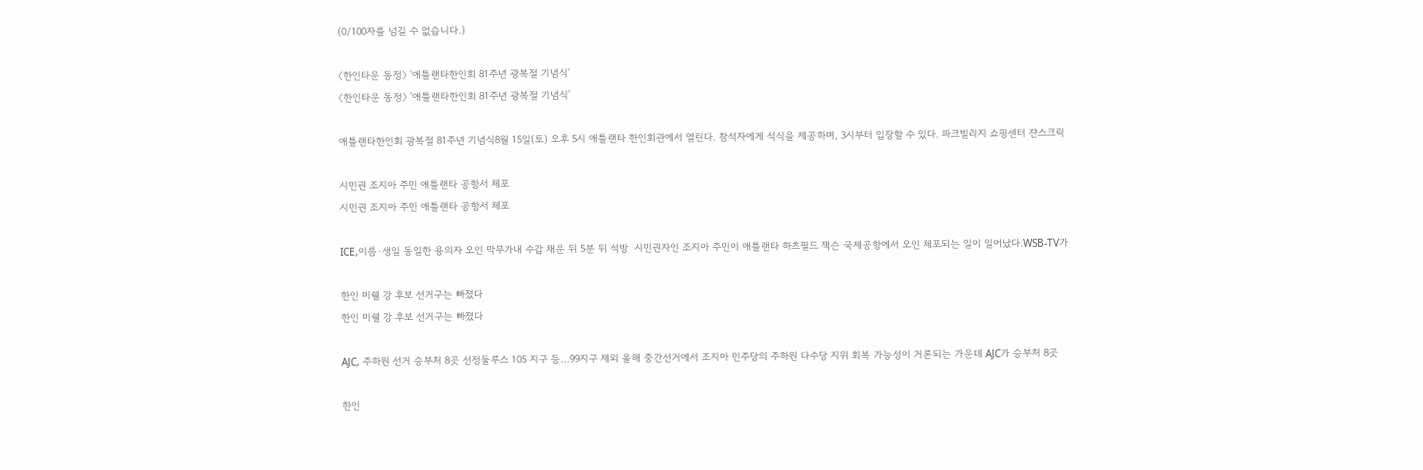(0/100자를 넘길 수 없습니다.)

〈한인타운 동정〉 '애틀랜타한인회 81주년 광복절 기념식'
〈한인타운 동정〉 '애틀랜타한인회 81주년 광복절 기념식'

애틀랜타한인회 광복절 81주년 기념식8월 15일(토) 오후 5시 애틀랜타 한인회관에서 열린다. 참석자에게 석식을 제공하며, 3시부터 입장할 수 있다. 파크빌리지 쇼핑센터 쟌스크릭

시민권 조지아 주민 애틀랜타 공항서 체포
시민권 조지아 주민 애틀랜타 공항서 체포

ICE,이름∙생일 동일한 용의자 오인 막무가내 수갑 채운 뒤 5분 뒤 석방  시민권자인 조지아 주민이 애틀랜타 하츠필드 잭슨 국제공항에서 오인 체포되는 일이 일어났다.WSB-TV가

한인 미쉘 강 후보 선거구는 빠졌다
한인 미쉘 강 후보 선거구는 빠졌다

AJC, 주하원 선거 승부처 8곳 선정둘루스 105 지구 등…99지구 제외 올해 중간선거에서 조지아 민주당의 주하원 다수당 지위 회복 가능성이 거론되는 가운데 AJC가 승부처 8곳

한인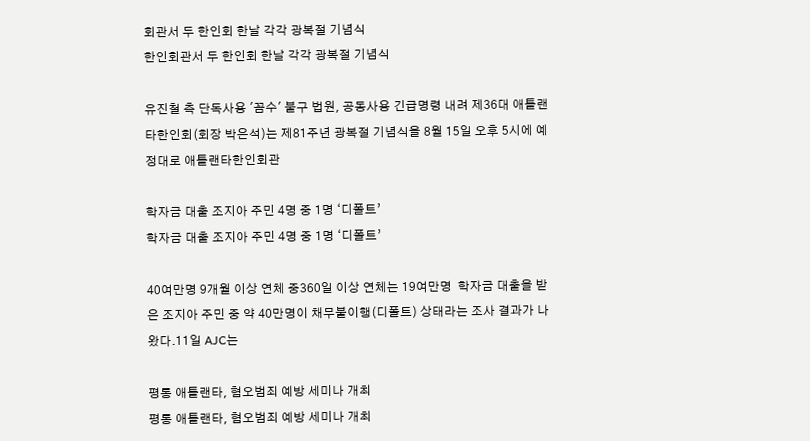회관서 두 한인회 한날 각각 광복절 기념식
한인회관서 두 한인회 한날 각각 광복절 기념식

유진철 측 단독사용 '꼼수' 불구 법원, 공동사용 긴급명령 내려 제36대 애틀랜타한인회(회장 박은석)는 제81주년 광복절 기념식을 8월 15일 오후 5시에 예정대로 애틀랜타한인회관

학자금 대출 조지아 주민 4명 중 1명 ‘디폴트’
학자금 대출 조지아 주민 4명 중 1명 ‘디폴트’

40여만명 9개월 이상 연체 중360일 이상 연체는 19여만명  학자금 대출을 받은 조지아 주민 중 약 40만명이 채무불이행(디폴트) 상태라는 조사 결과가 나왔다.11일 AJC는

평통 애틀랜타, 혐오범죄 예방 세미나 개최
평통 애틀랜타, 혐오범죄 예방 세미나 개최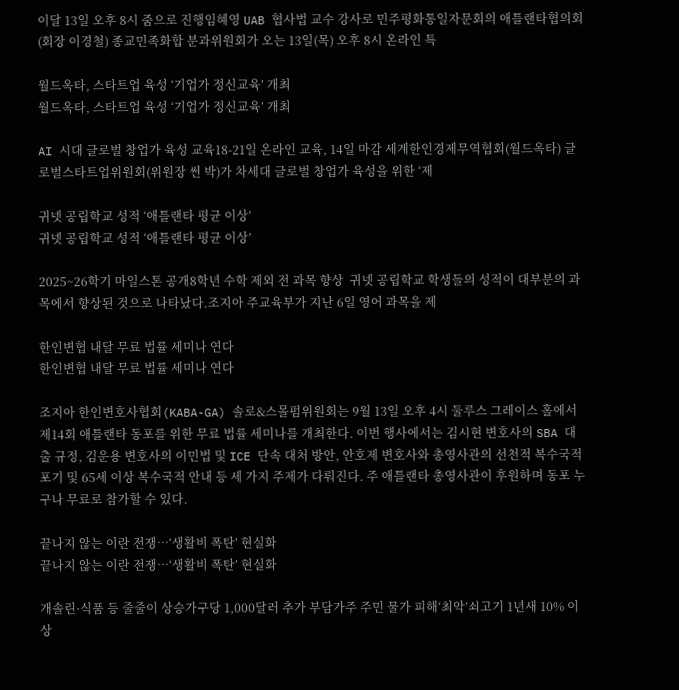이달 13일 오후 8시 줌으로 진행임혜영 UAB 협사법 교수 강사로 민주평화통일자문회의 애틀랜타협의회(회장 이경철) 종교민족화합 분과위원회가 오는 13일(목) 오후 8시 온라인 특

월드옥타, 스타트업 육성 ‘기업가 정신교육’ 개최
월드옥타, 스타트업 육성 ‘기업가 정신교육’ 개최

AI 시대 글로벌 창업가 육성 교육18-21일 온라인 교육, 14일 마감 세계한인경제무역협회(월드옥타) 글로벌스타트업위원회(위원장 썬 박)가 차세대 글로벌 창업가 육성을 위한 ‘제

귀넷 공립학교 성적 ‘애틀랜타 평균 이상’
귀넷 공립학교 성적 ‘애틀랜타 평균 이상’

2025~26학기 마일스톤 공개8학년 수학 제외 전 과목 향상  귀넷 공립학교 학생들의 성적이 대부분의 과목에서 향상된 것으로 나타났다.조지아 주교육부가 지난 6일 영어 과목을 제

한인변협 내달 무료 법률 세미나 연다
한인변협 내달 무료 법률 세미나 연다

조지아 한인변호사협회(KABA-GA) 솔로&스몰펌위원회는 9월 13일 오후 4시 둘루스 그레이스 홀에서 제14회 애틀랜타 동포를 위한 무료 법률 세미나를 개최한다. 이번 행사에서는 김시현 변호사의 SBA 대출 규정, 김운용 변호사의 이민법 및 ICE 단속 대처 방안, 안호제 변호사와 총영사관의 선천적 복수국적 포기 및 65세 이상 복수국적 안내 등 세 가지 주제가 다뤄진다. 주 애틀랜타 총영사관이 후원하며 동포 누구나 무료로 참가할 수 있다.

끝나지 않는 이란 전쟁…‘생활비 폭탄’ 현실화
끝나지 않는 이란 전쟁…‘생활비 폭탄’ 현실화

개솔린·식품 등 줄줄이 상승가구당 1,000달러 추가 부담가주 주민 물가 피해‘최악’쇠고기 1년새 10% 이상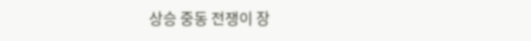상승 중동 전쟁이 장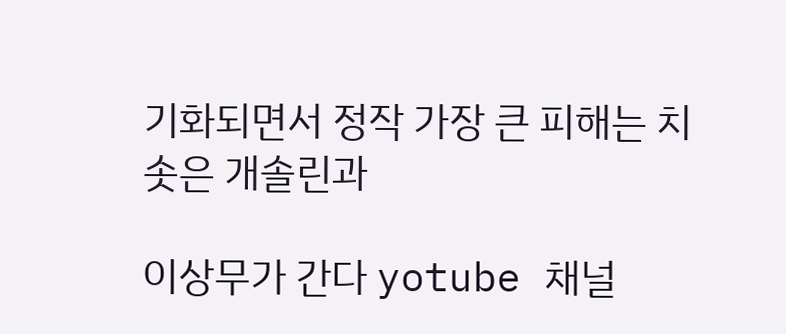기화되면서 정작 가장 큰 피해는 치솟은 개솔린과

이상무가 간다 yotube 채널